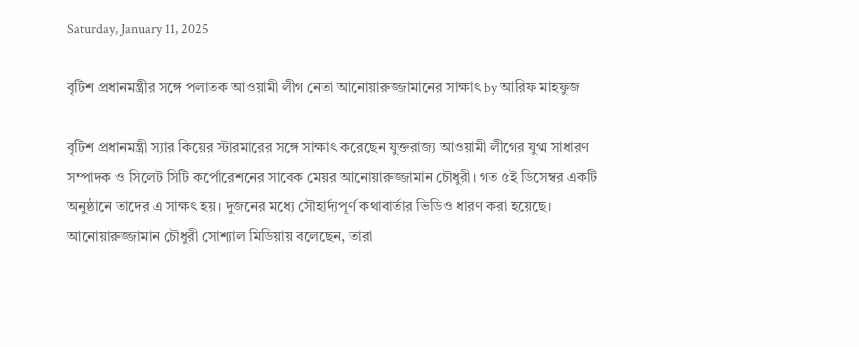Saturday, January 11, 2025

বৃটিশ প্রধানমন্ত্রীর সঙ্গে পলাতক আওয়ামী লীগ নেতা আনোয়ারুজ্জামানের সাক্ষাৎ by আরিফ মাহফুজ

বৃটিশ প্রধানমন্ত্রী স্যার কিয়ের স্টারমারের সঙ্গে সাক্ষাৎ করেছেন যুক্তরাজ্য আওয়ামী লীগের যুগ্ম সাধারণ সম্পাদক ও সিলেট সিটি কর্পোরেশনের সাবেক মেয়র আনোয়ারুজ্জামান চৌধুরী। গত ৫ই ডিসেম্বর একটি অনুষ্ঠানে তাদের এ সাক্ষৎ হয়। দুজনের মধ্যে সৌহার্দ্যপূর্ণ কথাবার্তার ভিডিও ধারণ করা হয়েছে।  আনোয়ারুজ্জামান চৌধুরী সোশ্যাল মিডিয়ায় বলেছেন, তারা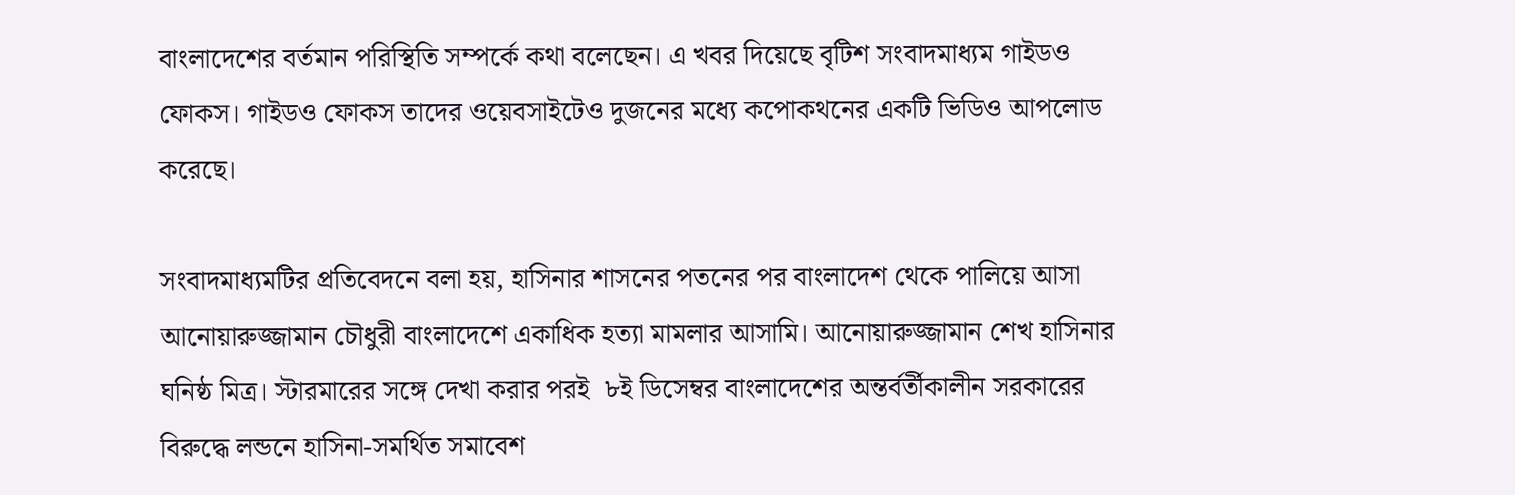বাংলাদেশের বর্তমান পরিস্থিতি সম্পর্কে কথা বলেছেন। এ খবর দিয়েছে বৃটিশ সংবাদমাধ্যম গাইডও ফোকস। গাইডও ফোকস তাদের ওয়েবসাইটেও দুজনের মধ্যে কপোকথনের একটি ভিডিও আপলোড করেছে।

সংবাদমাধ্যমটির প্রতিবেদনে বলা হয়, হাসিনার শাসনের পতনের পর বাংলাদেশ থেকে পালিয়ে আসা আনোয়ারুজ্জামান চৌধুরী বাংলাদেশে একাধিক হত্যা মামলার আসামি। আনোয়ারুজ্জামান শেখ হাসিনার ঘনিষ্ঠ মিত্র। স্টারমারের সঙ্গে দেখা করার পরই  ৮ই ডিসেম্বর বাংলাদেশের অন্তর্বর্তীকালীন সরকারের বিরুদ্ধে লন্ডনে হাসিনা-সমর্থিত সমাবেশ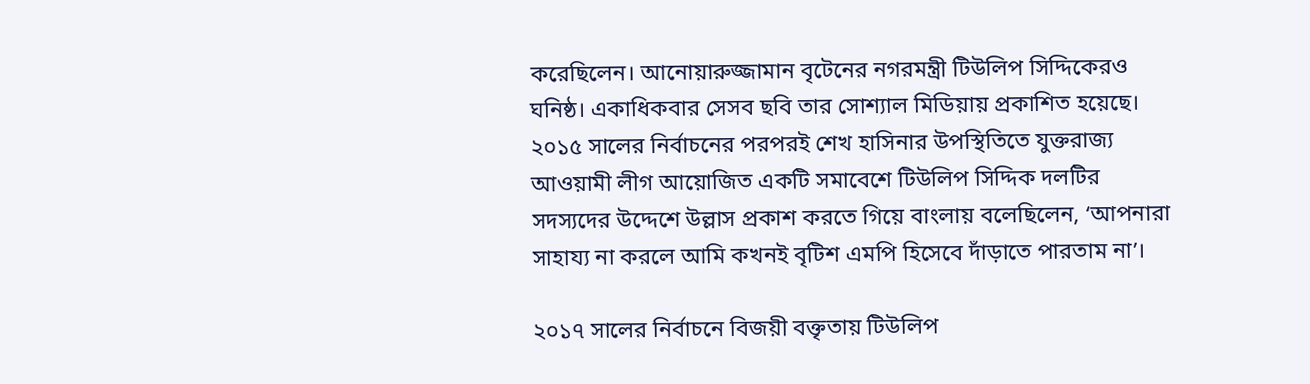করেছিলেন। আনোয়ারুজ্জামান বৃটেনের নগরমন্ত্রী টিউলিপ সিদ্দিকেরও ঘনিষ্ঠ। একাধিকবার সেসব ছবি তার সোশ্যাল মিডিয়ায় প্রকাশিত হয়েছে। ২০১৫ সালের নির্বাচনের পরপরই শেখ হাসিনার উপস্থিতিতে যুক্তরাজ্য আওয়ামী লীগ আয়োজিত একটি সমাবেশে টিউলিপ সিদ্দিক দলটির সদস্যদের উদ্দেশে উল্লাস প্রকাশ করতে গিয়ে বাংলায় বলেছিলেন, ‘আপনারা সাহায্য না করলে আমি কখনই বৃটিশ এমপি হিসেবে দাঁড়াতে পারতাম না’।

২০১৭ সালের নির্বাচনে বিজয়ী বক্তৃতায় টিউলিপ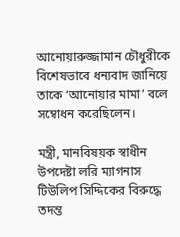আনোয়ারুজ্জামান চৌধুরীকে বিশেষভাবে ধন্যবাদ জানিয়ে তাকে ‘আনোয়ার মামা’ বলে সম্বোধন করেছিলেন।

মন্ত্রী, মানবিষয়ক স্বাধীন উপদেষ্টা লরি ম্যাগনাস টিউলিপ সিদ্দিকের বিরুদ্ধে তদন্ত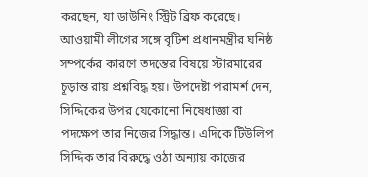করছেন, যা ডাউনিং স্ট্রিট ব্রিফ করেছে। আওয়ামী লীগের সঙ্গে বৃটিশ প্রধানমন্ত্রীর ঘনিষ্ঠ সম্পর্কের কারণে তদন্তের বিষয়ে স্টারমারের চূড়ান্ত রায় প্রশ্নবিদ্ধ হয়। উপদেষ্টা পরামর্শ দেন, সিদ্দিকের উপর যেকোনো নিষেধাজ্ঞা বা পদক্ষেপ তার নিজের সিদ্ধান্ত। এদিকে টিউলিপ সিদ্দিক তার বিরুদ্ধে ওঠা অন্যায় কাজের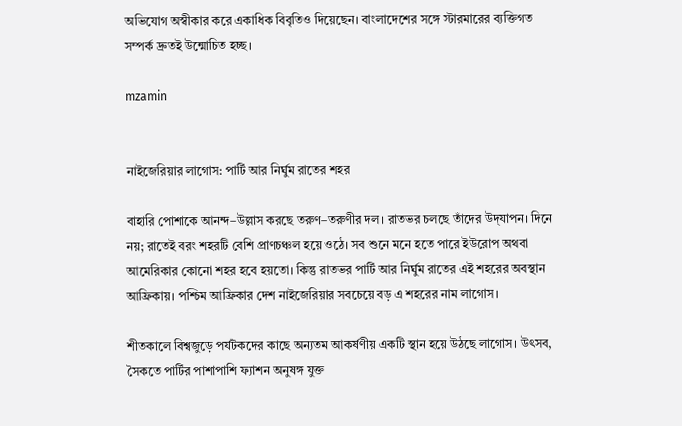অভিযোগ অস্বীকার করে একাধিক বিবৃতিও দিয়েছেন। বাংলাদেশের সঙ্গে স্টারমারের ব্যক্তিগত সম্পর্ক দ্রুতই উন্মোচিত হচ্ছ।

mzamin


নাইজেরিয়ার লাগোস: পার্টি আর নির্ঘুম রাতের শহর

বাহারি পোশাকে আনন্দ–উল্লাস করছে তরুণ–তরুণীর দল। রাতভর চলছে তাঁদের উদ্‌যাপন। দিনে নয়; রাতেই বরং শহরটি বেশি প্রাণচঞ্চল হয়ে ওঠে। সব শুনে মনে হতে পারে ইউরোপ অথবা আমেরিকার কোনো শহর হবে হয়তো। কিন্তু রাতভর পার্টি আর নির্ঘুম রাতের এই শহরের অবস্থান আফ্রিকায়। পশ্চিম আফ্রিকার দেশ নাইজেরিয়ার সবচেয়ে বড় এ শহরের নাম লাগোস।

শীতকালে বিশ্বজুড়ে পর্যটকদের কাছে অন্যতম আকর্ষণীয় একটি স্থান হয়ে উঠছে লাগোস। উৎসব, সৈকতে পার্টির পাশাপাশি ফ্যাশন অনুষঙ্গ যুক্ত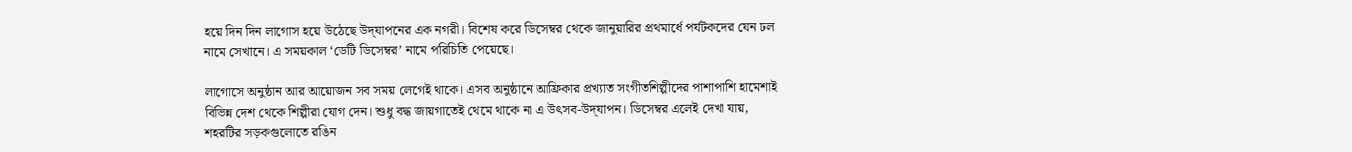হয়ে দিন দিন লাগোস হয়ে উঠেছে উদ্‌যাপনের এক নগরী। বিশেষ করে ডিসেম্বর থেকে জানুয়ারির প্রথমার্ধে পর্যটকদের যেন ঢল নামে সেখানে। এ সময়কাল ‘ডেটি ডিসেম্বর’ নামে পরিচিতি পেয়েছে।

লাগোসে অনুষ্ঠান আর আয়োজন সব সময় লেগেই থাকে। এসব অনুষ্ঠানে আফ্রিকার প্রখ্যাত সংগীতশিল্পীদের পাশাপাশি হামেশাই বিভিন্ন দেশ থেকে শিল্পীরা যোগ দেন। শুধু বদ্ধ জায়গাতেই থেমে থাকে না এ উৎসব-উদ্‌যাপন। ডিসেম্বর এলেই দেখা যায়, শহরটির সড়কগুলোতে রঙিন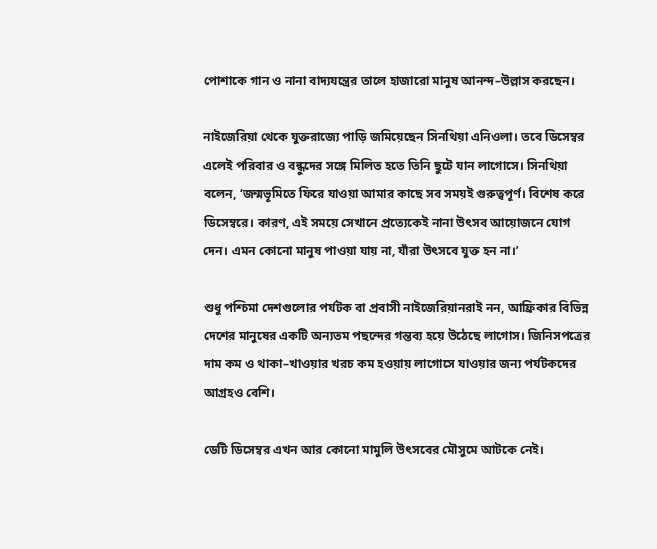পোশাকে গান ও নানা বাদ্যযন্ত্রের তালে হাজারো মানুষ আনন্দ–উল্লাস করছেন।

নাইজেরিয়া থেকে যুক্তরাজ্যে পাড়ি জমিয়েছেন সিনথিয়া এনিওলা। তবে ডিসেম্বর এলেই পরিবার ও বন্ধুদের সঙ্গে মিলিত হতে তিনি ছুটে যান লাগোসে। সিনথিয়া বলেন, ‘জন্মভূমিতে ফিরে যাওয়া আমার কাছে সব সময়ই গুরুত্বপূর্ণ। বিশেষ করে ডিসেম্বরে। কারণ, এই সময়ে সেখানে প্রত্যেকেই নানা উৎসব আয়োজনে যোগ দেন। এমন কোনো মানুষ পাওয়া যায় না, যাঁরা উৎসবে যুক্ত হন না।’

শুধু পশ্চিমা দেশগুলোর পর্যটক বা প্রবাসী নাইজেরিয়ানরাই নন, আফ্রিকার বিভিন্ন দেশের মানুষের একটি অন্যতম পছন্দের গন্তব্য হয়ে উঠেছে লাগোস। জিনিসপত্রের দাম কম ও থাকা–খাওয়ার খরচ কম হওয়ায় লাগোসে যাওয়ার জন্য পর্যটকদের আগ্রহও বেশি।

ডেটি ডিসেম্বর এখন আর কোনো মামুলি উৎসবের মৌসুমে আটকে নেই।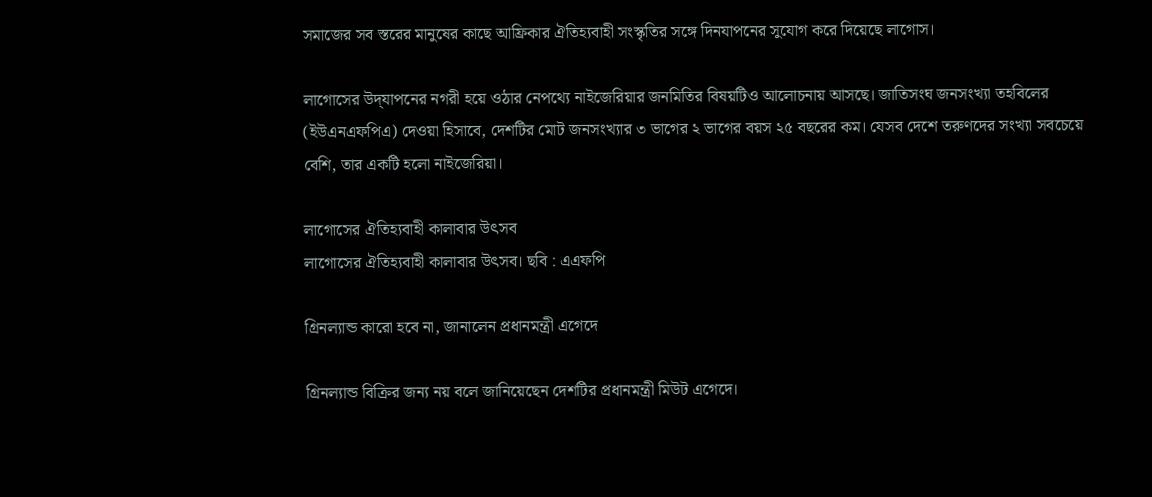সমাজের সব স্তরের মানুষের কাছে আফ্রিকার ঐতিহ্যবাহী সংস্কৃতির সঙ্গে দিনযাপনের সুযোগ করে দিয়েছে লাগোস।

লাগোসের উদ্‌যাপনের নগরী হয়ে ওঠার নেপথ্যে নাইজেরিয়ার জনমিতির বিষয়টিও আলোচনায় আসছে। জাতিসংঘ জনসংখ্যা তহবিলের (ইউএনএফপিএ) দেওয়া হিসাবে, দেশটির মোট জনসংখ্যার ৩ ভাগের ২ ভাগের বয়স ২৫ বছরের কম। যেসব দেশে তরুণদের সংখ্যা সবচেয়ে বেশি, তার একটি হলো নাইজেরিয়া।

লাগোসের ঐতিহ্যবাহী কালাবার উৎসব
লাগোসের ঐতিহ্যবাহী কালাবার উৎসব। ছবি : এএফপি

গ্রিনল্যান্ড কারো হবে না, জানালেন প্রধানমন্ত্রী এগেদে

গ্রিনল্যান্ড বিক্রির জন্য নয় বলে জানিয়েছেন দেশটির প্রধানমন্ত্রী মিউট এগেদে।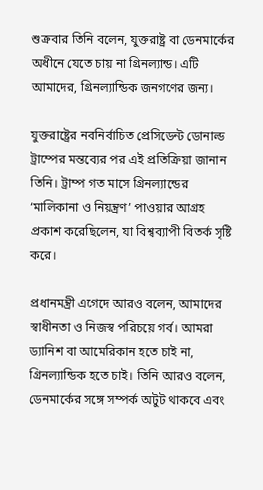শুক্রবার তিনি বলেন, যুক্তরাষ্ট্র বা ডেনমার্কের অধীনে যেতে চায় না গ্রিনল্যান্ড। এটি আমাদের, গ্রিনল্যান্ডিক জনগণের জন্য।

যুক্তরাষ্ট্রের নবনির্বাচিত প্রেসিডেন্ট ডোনাল্ড ট্রাম্পের মন্তব্যের পর এই প্রতিক্রিয়া জানান তিনি। ট্রাম্প গত মাসে গ্রিনল্যান্ডের ‘মালিকানা ও নিয়ন্ত্রণ’ পাওয়ার আগ্রহ প্রকাশ করেছিলেন, যা বিশ্বব্যাপী বিতর্ক সৃষ্টি করে।

প্রধানমন্ত্রী এগেদে আরও বলেন, আমাদের স্বাধীনতা ও নিজস্ব পরিচয়ে গর্ব। আমরা ড্যানিশ বা আমেরিকান হতে চাই না, গ্রিনল্যান্ডিক হতে চাই। তিনি আরও বলেন, ডেনমার্কের সঙ্গে সম্পর্ক অটুট থাকবে এবং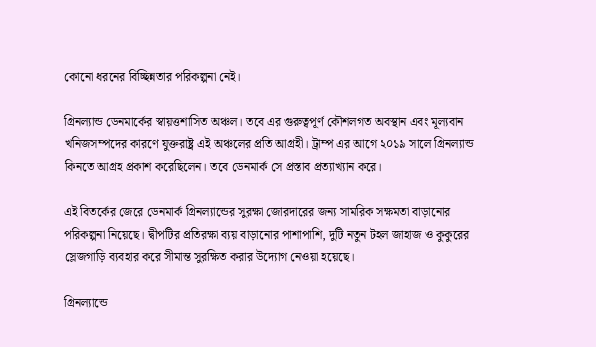কোনো ধরনের বিচ্ছিন্নতার পরিকল্পনা নেই।

গ্রিনল্যান্ড ডেনমার্কের স্বায়ত্তশাসিত অঞ্চল। তবে এর গুরুত্বপূর্ণ কৌশলগত অবস্থান এবং মূল্যবান খনিজসম্পদের কারণে যুক্তরাষ্ট্র এই অঞ্চলের প্রতি আগ্রহী। ট্রাম্প এর আগে ২০১৯ সালে গ্রিনল্যান্ড কিনতে আগ্রহ প্রকাশ করেছিলেন। তবে ডেনমার্ক সে প্রস্তাব প্রত্যাখ্যান করে।

এই বিতর্কের জেরে ডেনমার্ক গ্রিনল্যান্ডের সুরক্ষা জোরদারের জন্য সামরিক সক্ষমতা বাড়ানোর পরিকল্পনা নিয়েছে। দ্বীপটির প্রতিরক্ষা ব্যয় বাড়ানোর পাশাপাশি, দুটি নতুন টহল জাহাজ ও কুকুরের স্লেজগাড়ি ব্যবহার করে সীমান্ত সুরক্ষিত করার উদ্যোগ নেওয়া হয়েছে।

গ্রিনল্যান্ডে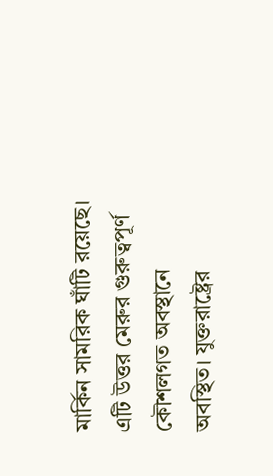মার্কিন সামরিক ঘাঁটি রয়েছে। এটি উত্তর মেরুর গুরুত্বপূর্ণ কৌশলগত অবস্থানে অবস্থিত। যুক্তরাষ্ট্রের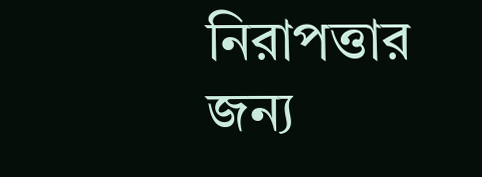নিরাপত্তার জন্য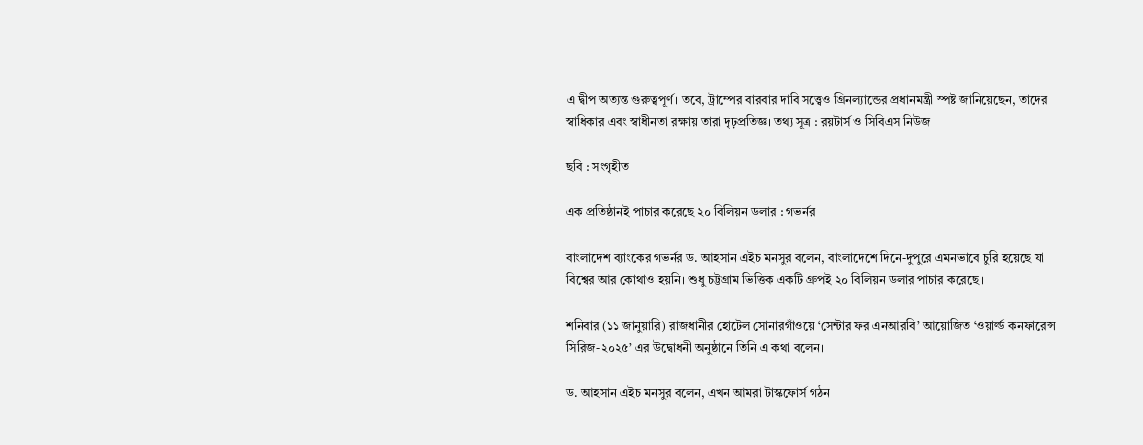এ দ্বীপ অত্যন্ত গুরুত্বপূর্ণ। তবে, ট্রাম্পের বারবার দাবি সত্ত্বেও গ্রিনল্যান্ডের প্রধানমন্ত্রী স্পষ্ট জানিয়েছেন, তাদের স্বাধিকার এবং স্বাধীনতা রক্ষায় তারা দৃঢ়প্রতিজ্ঞ। তথ্য সূত্র : রয়টার্স ও সিবিএস নিউজ

ছবি : সংগৃহীত

এক প্রতিষ্ঠানই পাচার করেছে ২০ বিলিয়ন ডলার : গভর্নর

বাংলাদেশ ব্যাংকের গভর্নর ড. আহসান এইচ মনসুর বলেন, বাংলাদেশে দিনে-দুপুরে এমনভাবে চুরি হয়েছে যা বিশ্বের আর কোথাও হয়নি। শুধু চট্টগ্রাম ভিত্তিক একটি গ্রুপই ২০ বিলিয়ন ডলার পাচার করেছে।

শনিবার (১১ জানুয়ারি) রাজধানীর হোটেল সোনারগাঁওয়ে ‘সেন্টার ফর এনআরবি’ আয়োজিত ‘ওয়ার্ল্ড কনফারেন্স সিরিজ-২০২৫’ এর উদ্বোধনী অনুষ্ঠানে তিনি এ কথা বলেন।

ড. আহসান এইচ মনসুর বলেন, এখন আমরা টাস্কফোর্স গঠন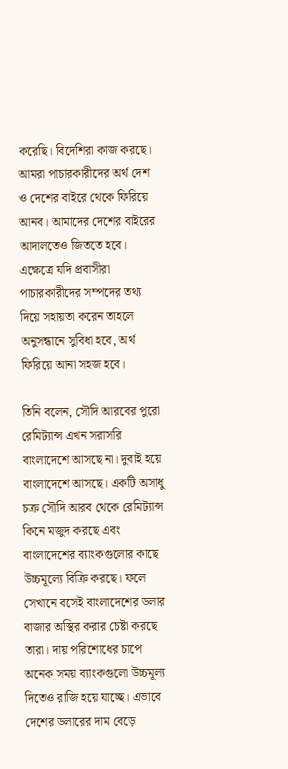করেছি। বিদেশিরা কাজ করছে। আমরা পাচারকারীদের অর্থ দেশ ও দেশের বাইরে থেকে ফিরিয়ে আনব। আমাদের দেশের বাইরের আদালতেও জিততে হবে। এক্ষেত্রে যদি প্রবাসীরা পাচারকারীদের সম্পদের তথ্য দিয়ে সহায়তা করেন তাহলে অনুসন্ধানে সুবিধা হবে, অর্থ ফিরিয়ে আনা সহজ হবে।

তিনি বলেন, সৌদি আরবের পুরো রেমিট্যান্স এখন সরাসরি বাংলাদেশে আসছে না। দুবাই হয়ে বাংলাদেশে আসছে। একটি অসাধু চক্র সৌদি আরব থেকে রেমিট্যান্স কিনে মজুদ করছে এবং বাংলাদেশের ব্যাংকগুলোর কাছে উচ্চমূল্যে বিক্রি করছে। ফলে সেখানে বসেই বাংলাদেশের ডলার বাজার অস্থির করার চেষ্টা করছে তারা। দায় পরিশোধের চাপে অনেক সময় ব্যাংকগুলো উচ্চমূল্য দিতেও রাজি হয়ে যাচ্ছে। এভাবে দেশের ডলারের দাম বেড়ে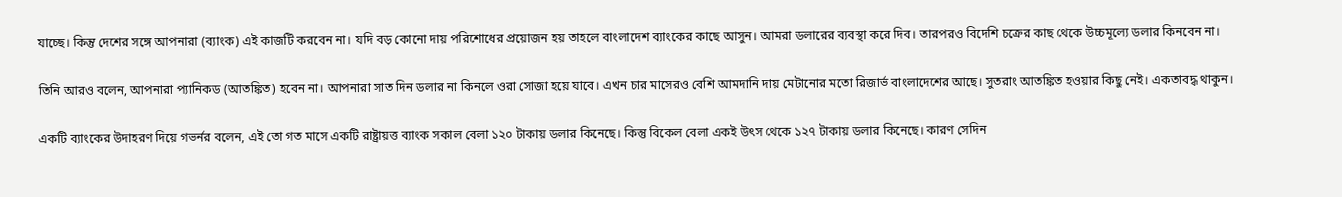যাচ্ছে। কিন্তু দেশের সঙ্গে আপনারা (ব্যাংক) এই কাজটি করবেন না। যদি বড় কোনো দায় পরিশোধের প্রয়োজন হয় তাহলে বাংলাদেশ ব্যাংকের কাছে আসুন। আমরা ডলারের ব্যবস্থা করে দিব। তারপরও বিদেশি চক্রের কাছ থেকে উচ্চমূল্যে ডলার কিনবেন না।

তিনি আরও বলেন, আপনারা প্যানিকড (আতঙ্কিত) হবেন না। আপনারা সাত দিন ডলার না কিনলে ওরা সোজা হয়ে যাবে। এখন চার মাসেরও বেশি আমদানি দায় মেটানোর মতো রিজার্ভ বাংলাদেশের আছে। সুতরাং আতঙ্কিত হওয়ার কিছু নেই। একতাবদ্ধ থাকুন।

একটি ব্যাংকের উদাহরণ দিয়ে গভর্নর বলেন, এই তো গত মাসে একটি রাষ্ট্রায়ত্ত ব্যাংক সকাল বেলা ১২০ টাকায় ডলার কিনেছে। কিন্তু বিকেল বেলা একই উৎস থেকে ১২৭ টাকায় ডলার কিনেছে। কারণ সেদিন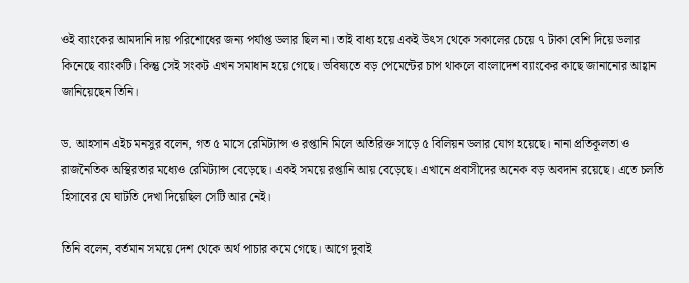ওই ব্যাংকের আমদানি দায় পরিশোধের জন্য পর্যাপ্ত ডলার ছিল না। তাই বাধ্য হয়ে একই উৎস থেকে সকালের চেয়ে ৭ টাকা বেশি দিয়ে ডলার কিনেছে ব্যাংকটি। কিন্তু সেই সংকট এখন সমাধান হয়ে গেছে। ভবিষ্যতে বড় পেমেন্টের চাপ থাকলে বাংলাদেশ ব্যাংকের কাছে জানানোর আহ্বান জানিয়েছেন তিনি।

ড. আহসান এইচ মনসুর বলেন, গত ৫ মাসে রেমিট্যান্স ও রপ্তানি মিলে অতিরিক্ত সাড়ে ৫ বিলিয়ন ডলার যোগ হয়েছে। নানা প্রতিকূলতা ও রাজনৈতিক অস্থিরতার মধ্যেও রেমিট্যান্স বেড়েছে। একই সময়ে রপ্তানি আয় বেড়েছে। এখানে প্রবাসীদের অনেক বড় অবদান রয়েছে। এতে চলতি হিসাবের যে ঘাটতি দেখা দিয়েছিল সেটি আর নেই।

তিনি বলেন, বর্তমান সময়ে দেশ থেকে অর্থ পাচার কমে গেছে। আগে দুবাই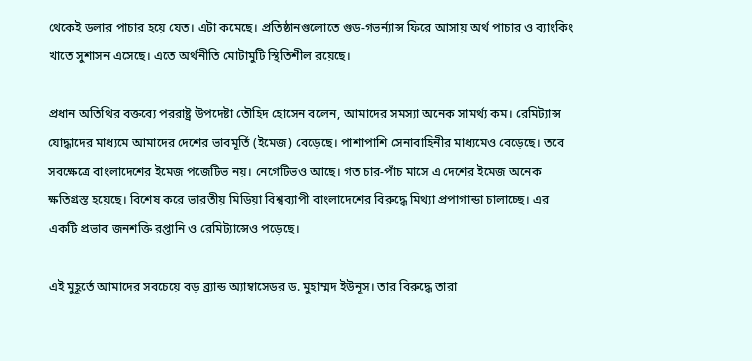থেকেই ডলার পাচার হয়ে যেত। এটা কমেছে। প্রতিষ্ঠানগুলোতে গুড-গভর্ন্যান্স ফিরে আসায় অর্থ পাচার ও ব্যাংকিং খাতে সুশাসন এসেছে। এতে অর্থনীতি মোটামুটি স্থিতিশীল রয়েছে।

প্রধান অতিথির বক্তব্যে পররাষ্ট্র উপদেষ্টা তৌহিদ হোসেন বলেন, আমাদের সমস্যা অনেক সামর্থ্য কম। রেমিট্যান্স যোদ্ধাদের মাধ্যমে আমাদের দেশের ভাবমূর্তি (ইমেজ) বেড়েছে। পাশাপাশি সেনাবাহিনীর মাধ্যমেও বেড়েছে। তবে সবক্ষেত্রে বাংলাদেশের ইমেজ পজেটিভ নয়। নেগেটিভও আছে। গত চার-পাঁচ মাসে এ দেশের ইমেজ অনেক ক্ষতিগ্রস্ত হয়েছে। বিশেষ করে ভারতীয় মিডিয়া বিশ্বব্যাপী বাংলাদেশের বিরুদ্ধে মিথ্যা প্রপাগান্ডা চালাচ্ছে। এর একটি প্রভাব জনশক্তি রপ্তানি ও রেমিট্যান্সেও পড়েছে।

এই মুহূর্তে আমাদের সবচেয়ে বড় ব্র্যান্ড অ্যাম্বাসেডর ড. মুহাম্মদ ইউনূস। তার বিরুদ্ধে তারা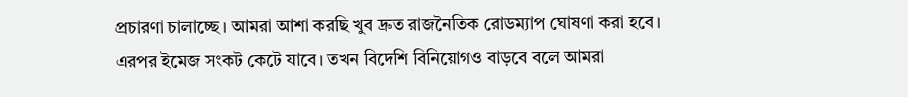প্রচারণা চালাচ্ছে। আমরা আশা করছি খুব দ্রুত রাজনৈতিক রোডম্যাপ ঘোষণা করা হবে। এরপর ইমেজ সংকট কেটে যাবে। তখন বিদেশি বিনিয়োগও বাড়বে বলে আমরা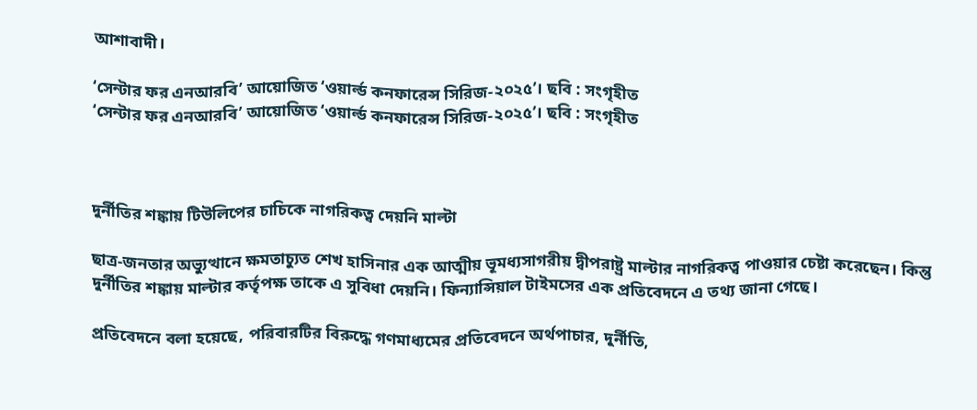আশাবাদী।

‘সেন্টার ফর এনআরবি’ আয়োজিত ‘ওয়ার্ল্ড কনফারেন্স সিরিজ-২০২৫’। ছবি : সংগৃহীত
‘সেন্টার ফর এনআরবি’ আয়োজিত ‘ওয়ার্ল্ড কনফারেন্স সিরিজ-২০২৫’। ছবি : সংগৃহীত



দুর্নীতির শঙ্কায় টিউলিপের চাচিকে নাগরিকত্ব দেয়নি মাল্টা

ছাত্র-জনতার অভ্যুত্থানে ক্ষমতাচ্যুত শেখ হাসিনার এক আত্মীয় ভূমধ্যসাগরীয় দ্বীপরাষ্ট্র মাল্টার নাগরিকত্ব পাওয়ার চেষ্টা করেছেন। কিন্তু দুর্নীতির শঙ্কায় মাল্টার কর্তৃপক্ষ তাকে এ সুবিধা দেয়নি। ফিন্যান্সিয়াল টাইমসের এক প্রতিবেদনে এ তথ্য জানা গেছে।

প্রতিবেদনে বলা হয়েছে, পরিবারটির বিরুদ্ধে গণমাধ্যমের প্রতিবেদনে অর্থপাচার, দুর্নীতি,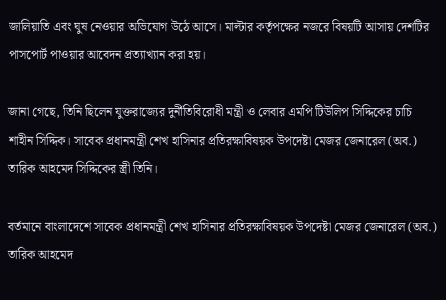জালিয়াতি এবং ঘুষ নেওয়ার অভিযোগ উঠে আসে। মাল্টার কর্তৃপক্ষের নজরে বিষয়টি আসায় দেশটির পাসপোর্ট পাওয়ার আবেদন প্রত্যাখ্যান করা হয়।

জানা গেছে, তিনি ছিলেন যুক্তরাজ্যের দুর্নীতিবিরোধী মন্ত্রী ও লেবার এমপি টিউলিপ সিদ্দিকের চাচি শাহীন সিদ্দিক। সাবেক প্রধানমন্ত্রী শেখ হাসিনার প্রতিরক্ষাবিষয়ক উপদেষ্টা মেজর জেনারেল (অব.) তারিক আহমেদ সিদ্দিকের স্ত্রী তিনি।

বর্তমানে বাংলাদেশে সাবেক প্রধানমন্ত্রী শেখ হাসিনার প্রতিরক্ষাবিষয়ক উপদেষ্টা মেজর জেনারেল (অব.) তারিক আহমেদ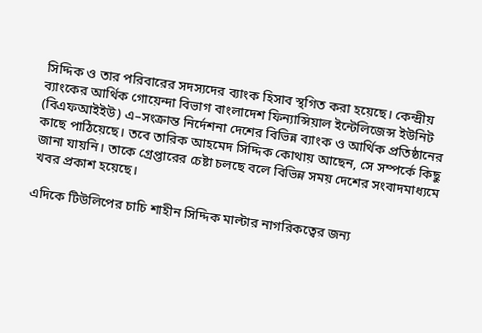সিদ্দিক ও তার পরিবারের সদস্যদের ব্যাংক হিসাব স্থগিত করা হয়েছে। কেন্দ্রীয় ব্যাংকের আর্থিক গোয়েন্দা বিভাগ বাংলাদেশ ফিন্যান্সিয়াল ইন্টেলিজেন্স ইউনিট (বিএফআইইউ) এ–সংক্রান্ত নির্দেশনা দেশের বিভিন্ন ব্যাংক ও আর্থিক প্রতিষ্ঠানের কাছে পাঠিয়েছে। তবে তারিক আহমেদ সিদ্দিক কোথায় আছেন, সে সম্পর্কে কিছু জানা যায়নি। তাকে গ্রেপ্তারের চেষ্টা চলছে বলে বিভিন্ন সময় দেশের সংবাদমাধ্যমে খবর প্রকাশ হয়েছে।

এদিকে টিউলিপের চাচি শাহীন সিদ্দিক মাল্টার নাগরিকত্বের জন্য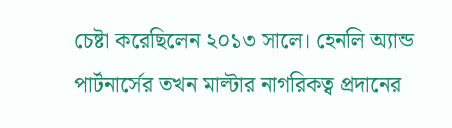চেষ্টা করেছিলেন ২০১৩ সালে। হেনলি অ্যান্ড পার্টনার্সের তখন মাল্টার নাগরিকত্ব প্রদানের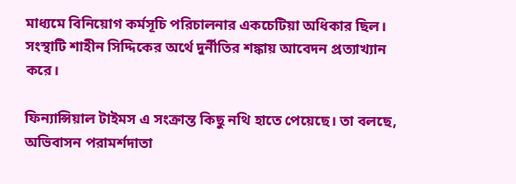মাধ্যমে বিনিয়োগ কর্মসূচি পরিচালনার একচেটিয়া অধিকার ছিল। সংস্থাটি শাহীন সিদ্দিকের অর্থে দুর্নীতির শঙ্কায় আবেদন প্রত্যাখ্যান করে।

ফিন্যান্সিয়াল টাইমস এ সংক্রান্ত কিছু নথি হাতে পেয়েছে। তা বলছে, অভিবাসন পরামর্শদাতা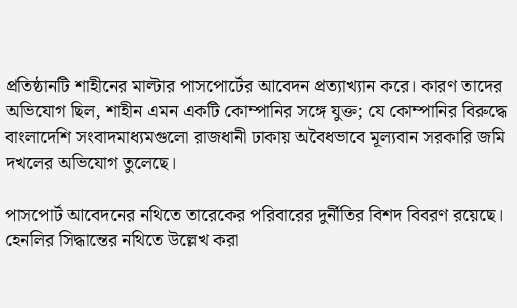প্রতিষ্ঠানটি শাহীনের মাল্টার পাসপোর্টের আবেদন প্রত্যাখ্যান করে। কারণ তাদের অভিযোগ ছিল, শাহীন এমন একটি কোম্পানির সঙ্গে যুক্ত; যে কোম্পানির বিরুদ্ধে বাংলাদেশি সংবাদমাধ্যমগুলো রাজধানী ঢাকায় অবৈধভাবে মূল্যবান সরকারি জমি দখলের অভিযোগ তুলেছে।

পাসপোর্ট আবেদনের নথিতে তারেকের পরিবারের দুর্নীতির বিশদ বিবরণ রয়েছে। হেনলির সিদ্ধান্তের নথিতে উল্লেখ করা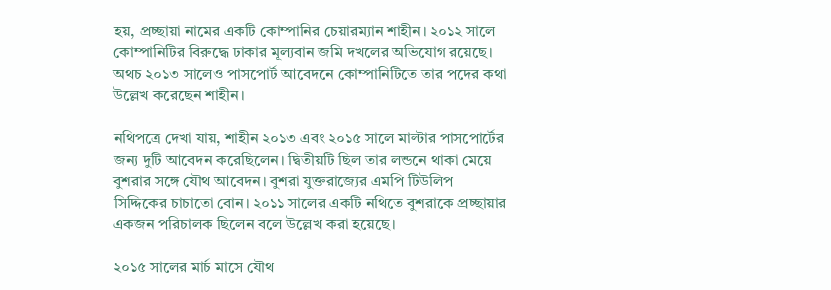হয়, প্রচ্ছায়া নামের একটি কোম্পানির চেয়ারম্যান শাহীন। ২০১২ সালে কোম্পানিটির বিরুদ্ধে ঢাকার মূল্যবান জমি দখলের অভিযোগ রয়েছে। অথচ ২০১৩ সালেও পাসপোর্ট আবেদনে কোম্পানিটিতে তার পদের কথা উল্লেখ করেছেন শাহীন।

নথিপত্রে দেখা যায়, শাহীন ২০১৩ এবং ২০১৫ সালে মাল্টার পাসপোর্টের জন্য দুটি আবেদন করেছিলেন। দ্বিতীয়টি ছিল তার লন্ডনে থাকা মেয়ে বুশরার সঙ্গে যৌথ আবেদন। বুশরা যুক্তরাজ্যের এমপি টিউলিপ সিদ্দিকের চাচাতো বোন। ২০১১ সালের একটি নথিতে বুশরাকে প্রচ্ছায়ার একজন পরিচালক ছিলেন বলে উল্লেখ করা হয়েছে।

২০১৫ সালের মার্চ মাসে যৌথ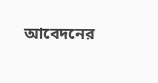আবেদনের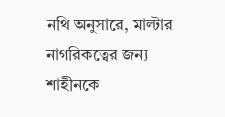নথি অনুসারে, মাল্টার নাগরিকত্বের জন্য শাহীনকে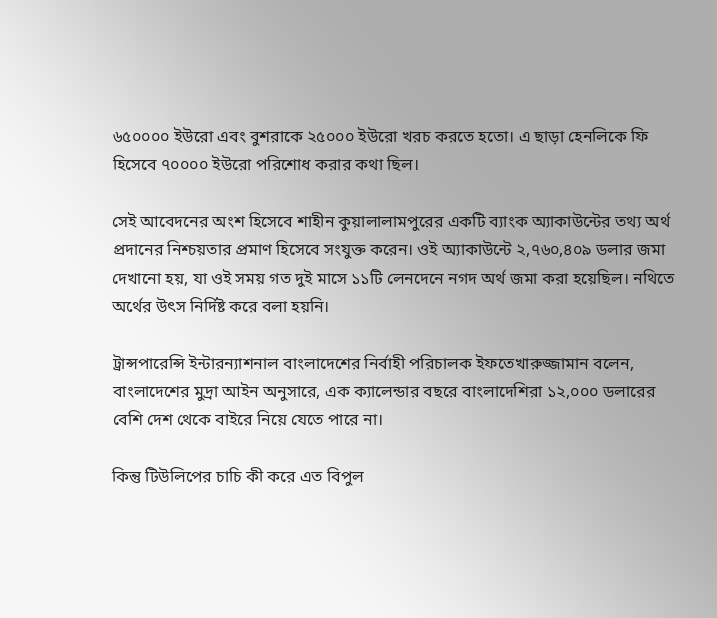৬৫০০০০ ইউরো এবং বুশরাকে ২৫০০০ ইউরো খরচ করতে হতো। এ ছাড়া হেনলিকে ফি হিসেবে ৭০০০০ ইউরো পরিশোধ করার কথা ছিল।

সেই আবেদনের অংশ হিসেবে শাহীন কুয়ালালামপুরের একটি ব্যাংক অ্যাকাউন্টের তথ্য অর্থ প্রদানের নিশ্চয়তার প্রমাণ হিসেবে সংযুক্ত করেন। ওই অ্যাকাউন্টে ২,৭৬০,৪০৯ ডলার জমা দেখানো হয়, যা ওই সময় গত দুই মাসে ১১টি লেনদেনে নগদ অর্থ জমা করা হয়েছিল। নথিতে অর্থের উৎস নির্দিষ্ট করে বলা হয়নি।

ট্রান্সপারেন্সি ইন্টারন্যাশনাল বাংলাদেশের নির্বাহী পরিচালক ইফতেখারুজ্জামান বলেন, বাংলাদেশের মুদ্রা আইন অনুসারে, এক ক্যালেন্ডার বছরে বাংলাদেশিরা ১২,০০০ ডলারের বেশি দেশ থেকে বাইরে নিয়ে যেতে পারে না।

কিন্তু টিউলিপের চাচি কী করে এত বিপুল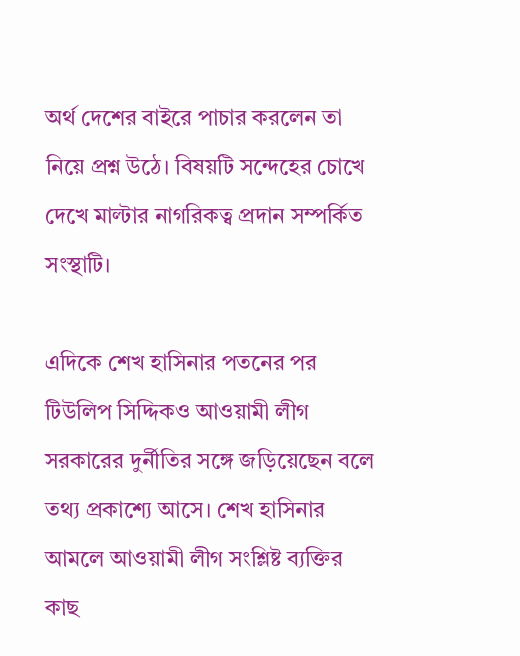অর্থ দেশের বাইরে পাচার করলেন তা নিয়ে প্রশ্ন উঠে। বিষয়টি সন্দেহের চোখে দেখে মাল্টার নাগরিকত্ব প্রদান সম্পর্কিত সংস্থাটি।

এদিকে শেখ হাসিনার পতনের পর টিউলিপ সিদ্দিকও আওয়ামী লীগ সরকারের দুর্নীতির সঙ্গে জড়িয়েছেন বলে তথ্য প্রকাশ্যে আসে। শেখ হাসিনার আমলে আওয়ামী লীগ সংশ্লিষ্ট ব্যক্তির কাছ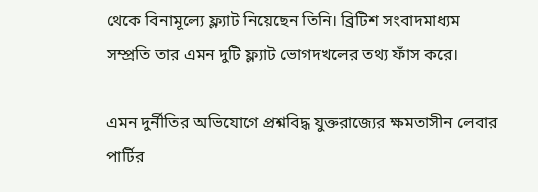থেকে বিনামূল্যে ফ্ল্যাট নিয়েছেন তিনি। ব্রিটিশ সংবাদমাধ্যম সম্প্রতি তার এমন দুটি ফ্ল্যাট ভোগদখলের তথ্য ফাঁস করে।

এমন দুর্নীতির অভিযোগে প্রশ্নবিদ্ধ যুক্তরাজ্যের ক্ষমতাসীন লেবার পার্টির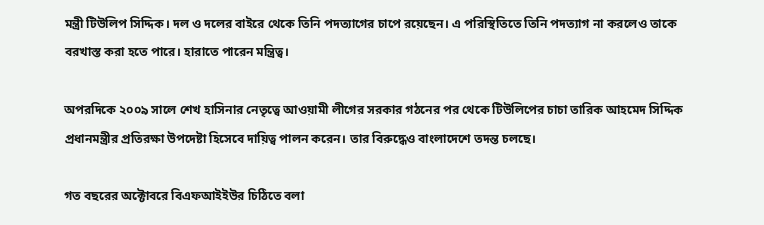মন্ত্রী টিউলিপ সিদ্দিক। দল ও দলের বাইরে থেকে তিনি পদত্যাগের চাপে রয়েছেন। এ পরিস্থিতিতে তিনি পদত্যাগ না করলেও তাকে বরখাস্ত করা হতে পারে। হারাতে পারেন মন্ত্রিত্ব।

অপরদিকে ২০০৯ সালে শেখ হাসিনার নেতৃত্বে আওয়ামী লীগের সরকার গঠনের পর থেকে টিউলিপের চাচা তারিক আহমেদ সিদ্দিক প্রধানমন্ত্রীর প্রতিরক্ষা উপদেষ্টা হিসেবে দায়িত্ব পালন করেন। তার বিরুদ্ধেও বাংলাদেশে তদন্ত চলছে।

গত বছরের অক্টোবরে বিএফআইইউর চিঠিতে বলা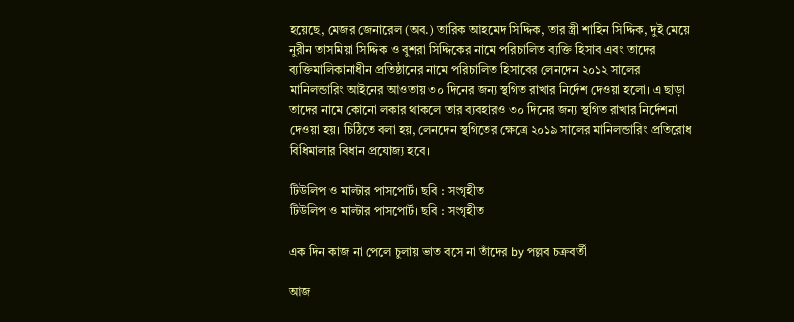হয়েছে, মেজর জেনারেল (অব.) তারিক আহমেদ সিদ্দিক, তার স্ত্রী শাহিন সিদ্দিক, দুই মেয়ে নুরীন তাসমিয়া সিদ্দিক ও বুশরা সিদ্দিকের নামে পরিচালিত ব্যক্তি হিসাব এবং তাদের ব্যক্তিমালিকানাধীন প্রতিষ্ঠানের নামে পরিচালিত হিসাবের লেনদেন ২০১২ সালের মানিলন্ডারিং আইনের আওতায় ৩০ দিনের জন্য স্থগিত রাখার নির্দেশ দেওয়া হলো। এ ছাড়া তাদের নামে কোনো লকার থাকলে তার ব্যবহারও ৩০ দিনের জন্য স্থগিত রাখার নির্দেশনা দেওয়া হয়। চিঠিতে বলা হয়, লেনদেন স্থগিতের ক্ষেত্রে ২০১৯ সালের মানিলন্ডারিং প্রতিরোধ বিধিমালার বিধান প্রযোজ্য হবে।

টিউলিপ ও মাল্টার পাসপোর্ট। ছবি : সংগৃহীত
টিউলিপ ও মাল্টার পাসপোর্ট। ছবি : সংগৃহীত

এক দিন কাজ না পেলে চুলায় ভাত বসে না তাঁদের by পল্লব চক্রবর্তী

আজ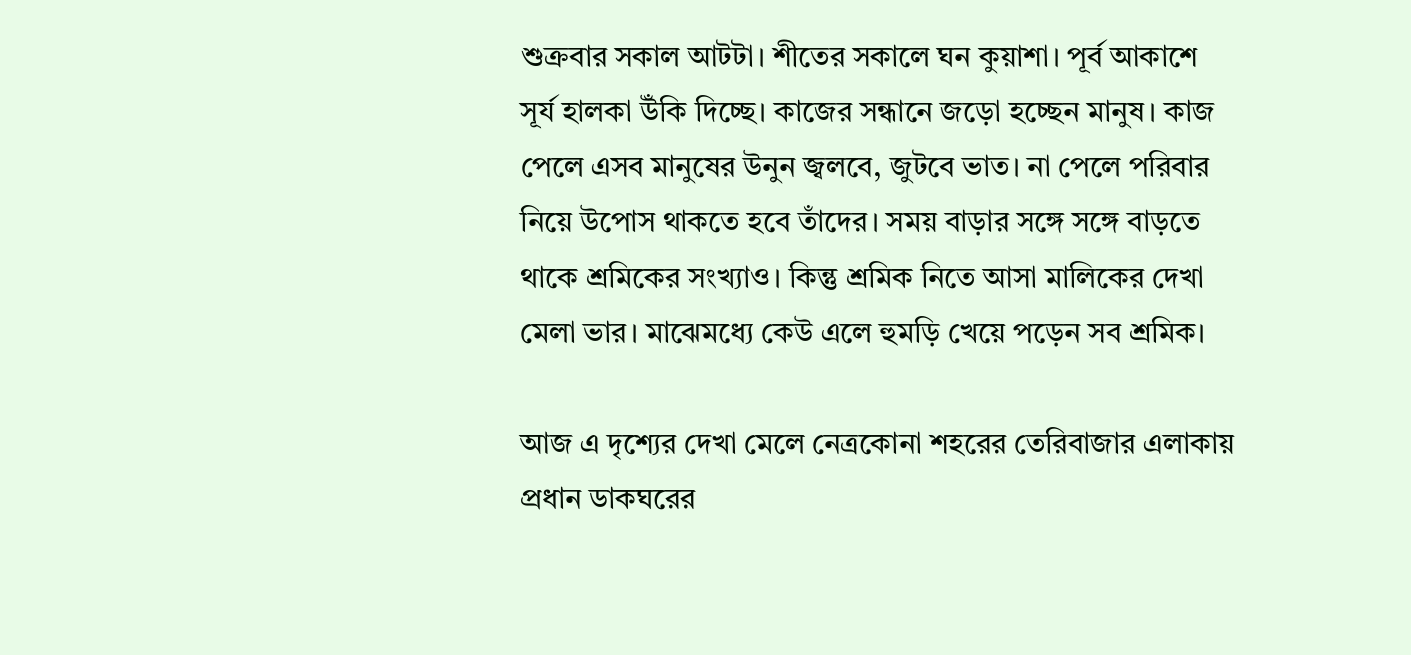শুক্রবার সকাল আটটা। শীতের সকালে ঘন কুয়াশা। পূর্ব আকাশে সূর্য হালকা উঁকি দিচ্ছে। কাজের সন্ধানে জড়ো হচ্ছেন মানুষ। কাজ পেলে এসব মানুষের উনুন জ্বলবে, জুটবে ভাত। না পেলে পরিবার নিয়ে উপোস থাকতে হবে তাঁদের। সময় বাড়ার সঙ্গে সঙ্গে বাড়তে থাকে শ্রমিকের সংখ্যাও। কিন্তু শ্রমিক নিতে আসা মালিকের দেখা মেলা ভার। মাঝেমধ্যে কেউ এলে হুমড়ি খেয়ে পড়েন সব শ্রমিক।

আজ এ দৃশ্যের দেখা মেলে নেত্রকোনা শহরের তেরিবাজার এলাকায় প্রধান ডাকঘরের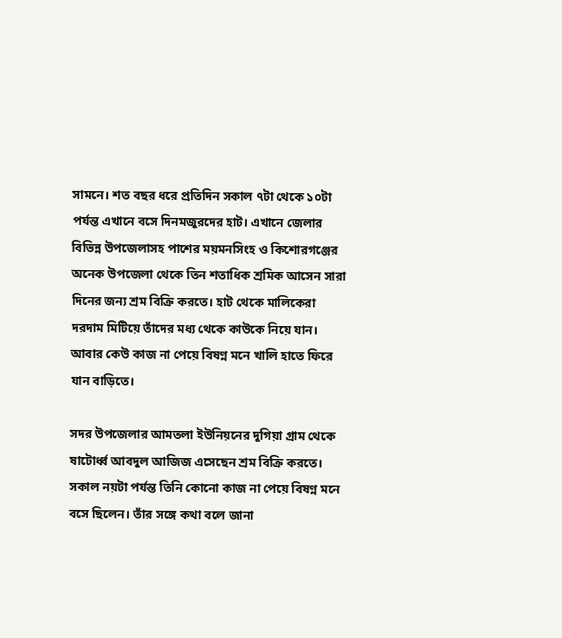সামনে। শত বছর ধরে প্রতিদিন সকাল ৭টা থেকে ১০টা পর্যন্ত এখানে বসে দিনমজুরদের হাট। এখানে জেলার বিভিন্ন উপজেলাসহ পাশের ময়মনসিংহ ও কিশোরগঞ্জের অনেক উপজেলা থেকে তিন শতাধিক শ্রমিক আসেন সারা দিনের জন্য শ্রম বিক্রি করতে। হাট থেকে মালিকেরা দরদাম মিটিয়ে তাঁদের মধ্য থেকে কাউকে নিয়ে যান। আবার কেউ কাজ না পেয়ে বিষণ্ন মনে খালি হাতে ফিরে যান বাড়িতে।

সদর উপজেলার আমতলা ইউনিয়নের দুগিয়া গ্রাম থেকে ষাটোর্ধ্ব আবদুল আজিজ এসেছেন শ্রম বিক্রি করতে। সকাল নয়টা পর্যন্ত তিনি কোনো কাজ না পেয়ে বিষণ্ন মনে বসে ছিলেন। তাঁর সঙ্গে কথা বলে জানা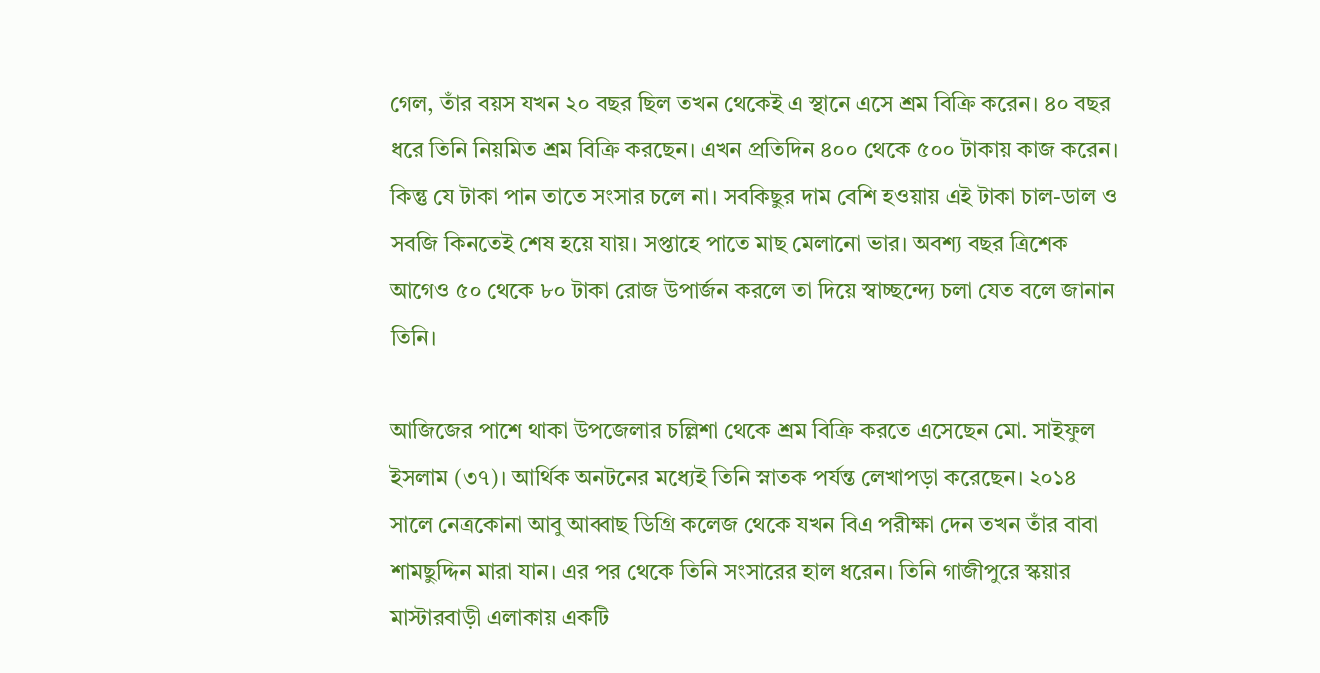গেল, তাঁর বয়স যখন ২০ বছর ছিল তখন থেকেই এ স্থানে এসে শ্রম বিক্রি করেন। ৪০ বছর ধরে তিনি নিয়মিত শ্রম বিক্রি করছেন। এখন প্রতিদিন ৪০০ থেকে ৫০০ টাকায় কাজ করেন। কিন্তু যে টাকা পান তাতে সংসার চলে না। সবকিছুর দাম বেশি হওয়ায় এই টাকা চাল-ডাল ও সবজি কিনতেই শেষ হয়ে যায়। সপ্তাহে পাতে মাছ মেলানো ভার। অবশ্য বছর ত্রিশেক আগেও ৫০ থেকে ৮০ টাকা রোজ উপার্জন করলে তা দিয়ে স্বাচ্ছন্দ্যে চলা যেত বলে জানান তিনি।

আজিজের পাশে থাকা উপজেলার চল্লিশা থেকে শ্রম বিক্রি করতে এসেছেন মো. সাইফুল ইসলাম (৩৭)। আর্থিক অনটনের মধ্যেই তিনি স্নাতক পর্যন্ত লেখাপড়া করেছেন। ২০১৪ সালে নেত্রকোনা আবু আব্বাছ ডিগ্রি কলেজ থেকে যখন বিএ পরীক্ষা দেন তখন তাঁর বাবা শামছুদ্দিন মারা যান। এর পর থেকে তিনি সংসারের হাল ধরেন। তিনি গাজীপুরে স্কয়ার মাস্টারবাড়ী এলাকায় একটি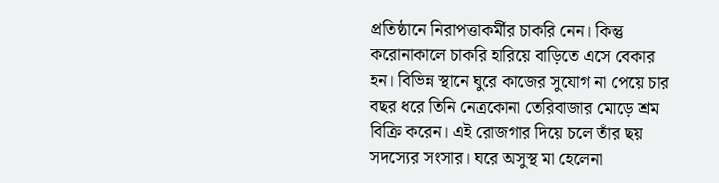প্রতিষ্ঠানে নিরাপত্তাকর্মীর চাকরি নেন। কিন্তু করোনাকালে চাকরি হারিয়ে বাড়িতে এসে বেকার হন। বিভিন্ন স্থানে ‍ঘুরে কাজের সুযোগ না পেয়ে চার বছর ধরে তিনি নেত্রকোনা তেরিবাজার মোড়ে শ্রম বিক্রি করেন। এই রোজগার দিয়ে চলে তাঁর ছয় সদস্যের সংসার। ঘরে অসুস্থ মা হেলেনা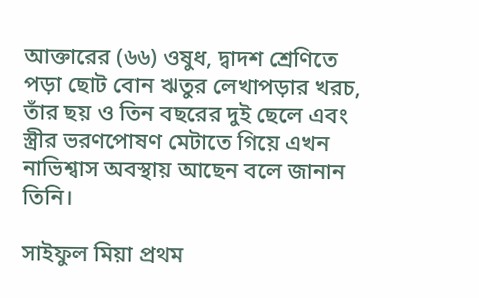আক্তারের (৬৬) ওষুধ, দ্বাদশ শ্রেণিতে পড়া ছোট বোন ঋতুর লেখাপড়ার খরচ, তাঁর ছয় ও তিন বছরের দুই ছেলে এবং স্ত্রীর ভরণপোষণ মেটাতে গিয়ে এখন নাভিশ্বাস অবস্থায় আছেন বলে জানান তিনি।

সাইফুল মিয়া প্রথম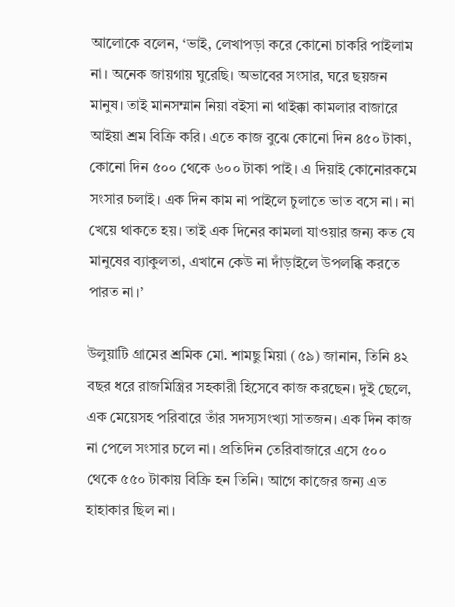আলোকে বলেন, ‘ভাই, লেখাপড়া করে কোনো চাকরি পাইলাম না। অনেক জায়গায় ঘুরেছি। অভাবের সংসার, ঘরে ছয়জন মানুষ। তাই মানসম্মান নিয়া বইসা না থাইক্কা কামলার বাজারে আইয়া শ্রম বিক্রি করি। এতে কাজ বুঝে কোনো দিন ৪৫০ টাকা, কোনো দিন ৫০০ থেকে ৬০০ টাকা পাই। এ দিয়াই কোনোরকমে সংসার চলাই। এক দিন কাম না পাইলে চুলাতে ভাত বসে না। না খেয়ে থাকতে হয়। তাই এক দিনের কামলা যাওয়ার জন্য কত যে মানুষের ব্যাকুলতা, এখানে কেউ না দাঁড়াইলে উপলব্ধি করতে পারত না।’

উলুয়াটি গ্রামের শ্রমিক মো. শামছু মিয়া (৫৯) জানান, তিনি ৪২ বছর ধরে রাজমিস্ত্রির সহকারী হিসেবে কাজ করছেন। দুই ছেলে, এক মেয়েসহ পরিবারে তাঁর সদস্যসংখ্যা সাতজন। এক দিন কাজ না পেলে সংসার চলে না। প্রতিদিন তেরিবাজারে এসে ৫০০ থেকে ৫৫০ টাকায় বিক্রি হন তিনি। আগে কাজের জন্য এত হাহাকার ছিল না।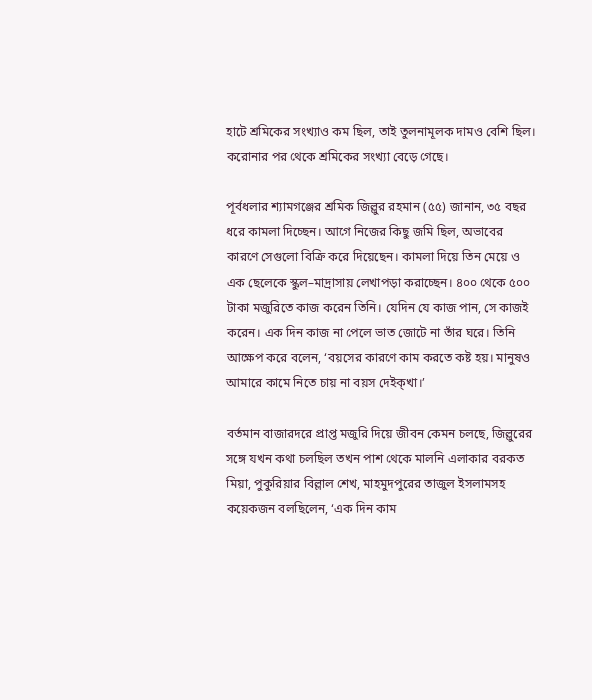হাটে শ্রমিকের সংখ্যাও কম ছিল, তাই তুলনামূলক দামও বেশি ছিল। করোনার পর থেকে শ্রমিকের সংখ্যা বেড়ে গেছে।

পূর্বধলার শ্যামগঞ্জের শ্রমিক জিল্লুর রহমান (৫৫) জানান, ৩৫ বছর ধরে কামলা দিচ্ছেন। আগে নিজের কিছু জমি ছিল, অভাবের কারণে সেগুলো বিক্রি করে দিয়েছেন। কামলা দিয়ে তিন মেয়ে ও এক ছেলেকে স্কুল–মাদ্রাসায় লেখাপড়া করাচ্ছেন। ৪০০ থেকে ৫০০ টাকা মজুরিতে কাজ করেন তিনি। যেদিন যে কাজ পান, সে কাজই করেন। এক দিন কাজ না পেলে ভাত জোটে না তাঁর ঘরে। তিনি আক্ষেপ করে বলেন, ‘বয়সের কারণে কাম করতে কষ্ট হয়। মানুষও আমারে কামে নিতে চায় না বয়স দেইক্খা।’

বর্তমান বাজারদরে প্রাপ্ত মজুরি দিয়ে জীবন কেমন চলছে, জিল্লুরের সঙ্গে যখন কথা চলছিল তখন পাশ থেকে মালনি এলাকার বরকত মিয়া, পুকুরিয়ার বিল্লাল শেখ, মাহমুদপুরের তাজুল ইসলামসহ কয়েকজন বলছিলেন, ‘এক দিন কাম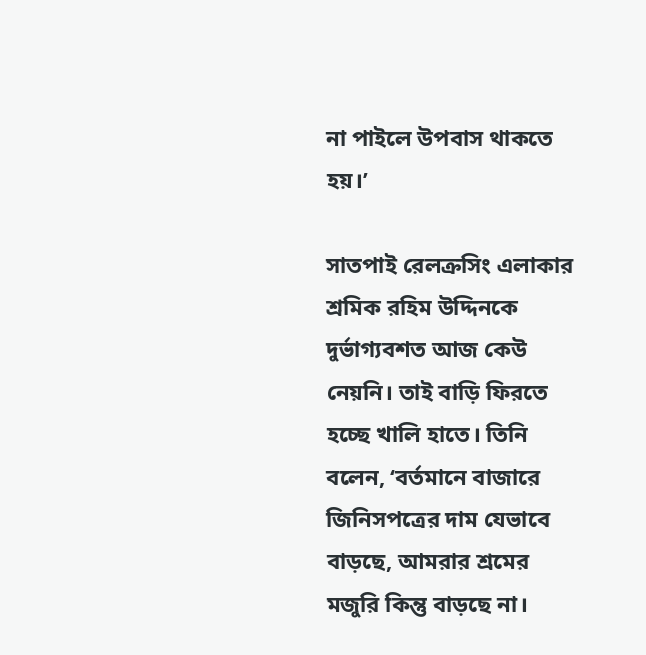না পাইলে উপবাস থাকতে হয়।’

সাতপাই রেলক্রসিং এলাকার শ্রমিক রহিম উদ্দিনকে দুর্ভাগ্যবশত আজ কেউ নেয়নি। তাই বাড়ি ফিরতে হচ্ছে খালি হাতে। তিনি বলেন, ‘বর্তমানে বাজারে জিনিসপত্রের দাম যেভাবে বাড়ছে, আমরার শ্রমের মজুরি কিন্তু বাড়ছে না।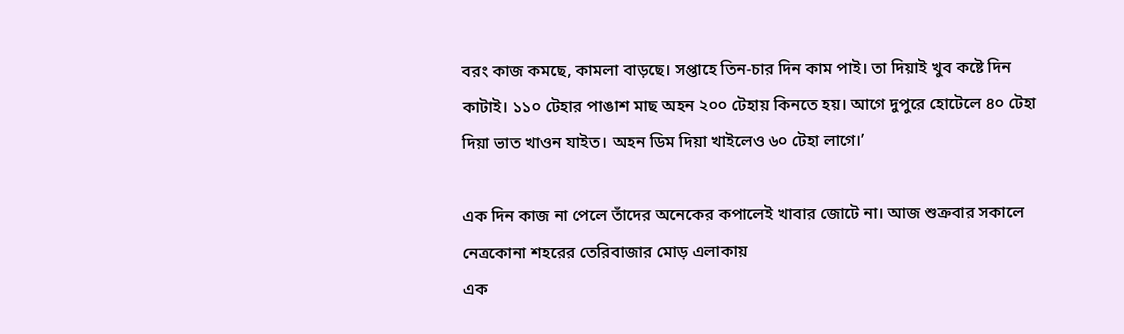বরং কাজ কমছে, কামলা বাড়ছে। সপ্তাহে তিন-চার দিন কাম পাই। তা দিয়াই খুব কষ্টে দিন কাটাই। ১১০ টেহার পাঙাশ মাছ অহন ২০০ টেহায় কিনতে হয়। আগে দুপুরে হোটেলে ৪০ টেহা দিয়া ভাত খাওন যাইত। অহন ডিম দিয়া খাইলেও ৬০ টেহা লাগে।’

এক দিন কাজ না পেলে তাঁদের অনেকের কপালেই খাবার জোটে না। আজ শুক্রবার সকালে নেত্রকোনা শহরের তেরিবাজার মোড় এলাকায়
এক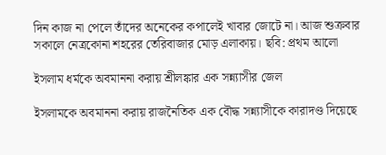দিন কাজ না পেলে তাঁদের অনেকের কপালেই খাবার জোটে না। আজ শুক্রবার সকালে নেত্রকোনা শহরের তেরিবাজার মোড় এলাকায়। ছবি: প্রথম আলো

ইসলাম ধর্মকে অবমাননা করায় শ্রীলঙ্কার এক সন্ন্যাসীর জেল

ইসলামকে অবমাননা করায় রাজনৈতিক এক বৌদ্ধ সন্ন্যাসীকে কারাদণ্ড দিয়েছে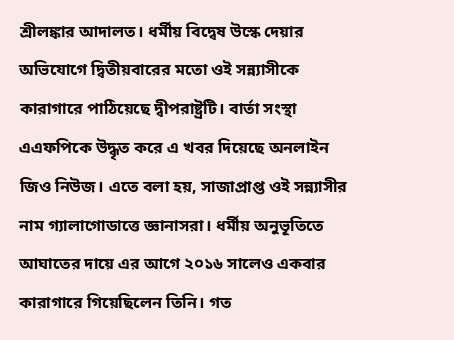শ্রীলঙ্কার আদালত। ধর্মীয় বিদ্বেষ উস্কে দেয়ার অভিযোগে দ্বিতীয়বারের মতো ওই সন্ন্যাসীকে কারাগারে পাঠিয়েছে দ্বীপরাষ্ট্রটি। বার্তা সংস্থা এএফপিকে উদ্ধৃত করে এ খবর দিয়েছে অনলাইন জিও নিউজ। এতে বলা হয়, সাজাপ্রাপ্ত ওই সন্ন্যাসীর নাম গ্যালাগোডাত্তে জ্ঞানাসরা। ধর্মীয় অনুভূতিতে আঘাতের দায়ে এর আগে ২০১৬ সালেও একবার কারাগারে গিয়েছিলেন তিনি। গত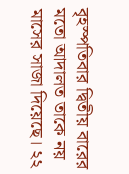বৃহস্পতিবার দ্বিতীয় বারের মতো আদালত তাকে নয় মাসের সাজা দিয়েছে। ২২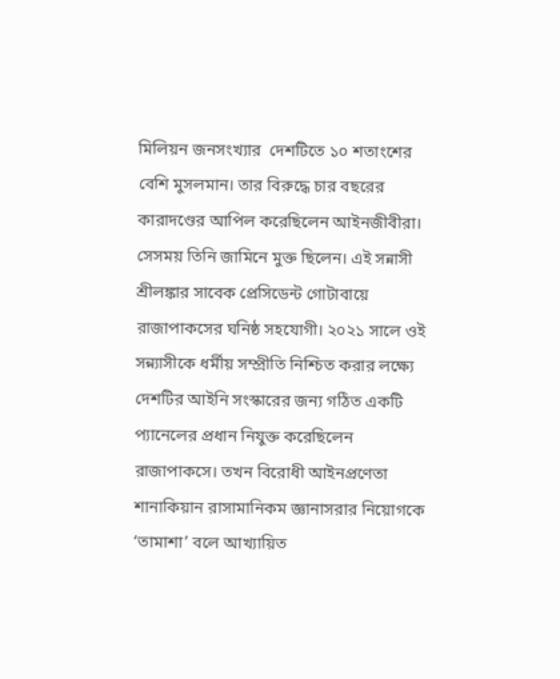মিলিয়ন জনসংখ্যার  দেশটিতে ১০ শতাংশের বেশি মুসলমান। তার বিরুদ্ধে চার বছরের কারাদণ্ডের আপিল করেছিলেন আইনজীবীরা। সেসময় তিনি জামিনে মুক্ত ছিলেন। এই সন্নাসী শ্রীলঙ্কার সাবেক প্রেসিডেন্ট গোটাবায়ে রাজাপাকসের ঘনিষ্ঠ সহযোগী। ২০২১ সালে ওই সন্ন্যাসীকে ধর্মীয় সম্প্রীতি নিশ্চিত করার লক্ষ্যে দেশটির আইনি সংস্কারের জন্য গঠিত একটি প্যানেলের প্রধান নিযুক্ত করেছিলেন রাজাপাকসে। তখন বিরোধী আইনপ্রণেতা শানাকিয়ান রাসামানিকম জ্ঞানাসরার নিয়োগকে ‘তামাশা’ বলে আখ্যায়িত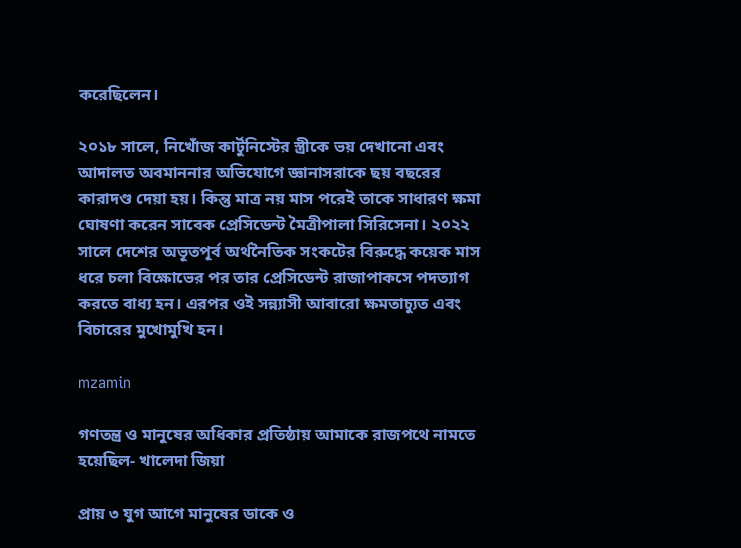করেছিলেন।

২০১৮ সালে, নিখোঁজ কার্টুনিস্টের স্ত্রীকে ভয় দেখানো এবং আদালত অবমাননার অভিযোগে জ্ঞানাসরাকে ছয় বছরের কারাদণ্ড দেয়া হয়। কিন্তু মাত্র নয় মাস পরেই তাকে সাধারণ ক্ষমা ঘোষণা করেন সাবেক প্রেসিডেন্ট মৈত্রীপালা সিরিসেনা। ২০২২ সালে দেশের অভূতপূর্ব অর্থনৈতিক সংকটের বিরুদ্ধে কয়েক মাস ধরে চলা বিক্ষোভের পর তার প্রেসিডেন্ট রাজাপাকসে পদত্যাগ করতে বাধ্য হন। এরপর ওই সন্ন্যাসী আবারো ক্ষমতাচ্যুত এবং বিচারের মুখোমুখি হন।

mzamin

গণতন্ত্র ও মানুষের অধিকার প্রতিষ্ঠায় আমাকে রাজপথে নামতে হয়েছিল- খালেদা জিয়া

প্রায় ৩ যুগ আগে মানুষের ডাকে ও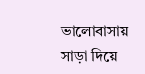ভালোবাসায় সাড়া দিয়ে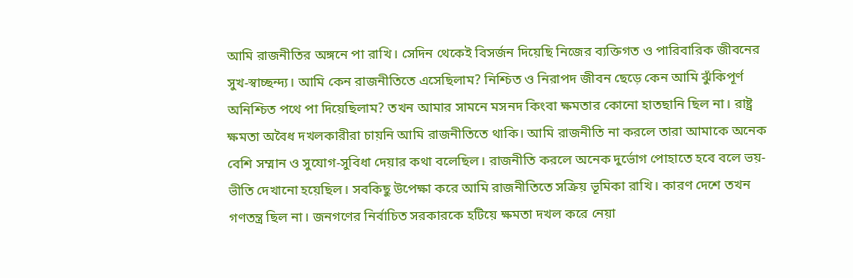আমি রাজনীতির অঙ্গনে পা রাখি। সেদিন থেকেই বিসর্জন দিয়েছি নিজের ব্যক্তিগত ও পারিবারিক জীবনের সুখ-স্বাচ্ছন্দ্য। আমি কেন রাজনীতিতে এসেছিলাম? নিশ্চিত ও নিরাপদ জীবন ছেড়ে কেন আমি ঝুঁকিপূর্ণ অনিশ্চিত পথে পা দিয়েছিলাম? তখন আমার সামনে মসনদ কিংবা ক্ষমতার কোনো হাতছানি ছিল না। রাষ্ট্র ক্ষমতা অবৈধ দখলকারীরা চায়নি আমি রাজনীতিতে থাকি। আমি রাজনীতি না করলে তারা আমাকে অনেক বেশি সম্মান ও সুযোগ-সুবিধা দেয়ার কথা বলেছিল। রাজনীতি করলে অনেক দুর্ভোগ পোহাতে হবে বলে ভয়-ভীতি দেখানো হয়েছিল। সবকিছু উপেক্ষা করে আমি রাজনীতিতে সক্রিয় ভূমিকা রাখি। কারণ দেশে তখন গণতন্ত্র ছিল না। জনগণের নির্বাচিত সরকারকে হটিয়ে ক্ষমতা দখল করে নেয়া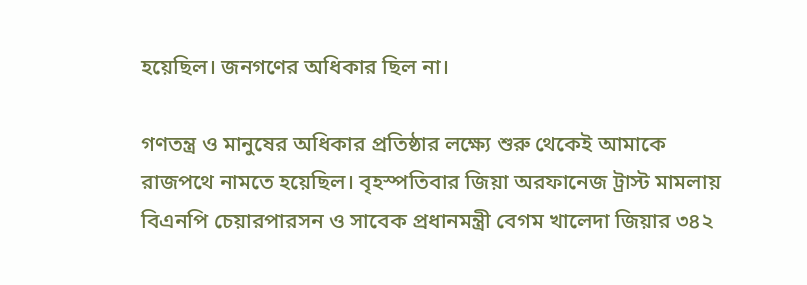হয়েছিল। জনগণের অধিকার ছিল না।

গণতন্ত্র ও মানুষের অধিকার প্রতিষ্ঠার লক্ষ্যে শুরু থেকেই আমাকে রাজপথে নামতে হয়েছিল। বৃহস্পতিবার জিয়া অরফানেজ ট্রাস্ট মামলায় বিএনপি চেয়ারপারসন ও সাবেক প্রধানমন্ত্রী বেগম খালেদা জিয়ার ৩৪২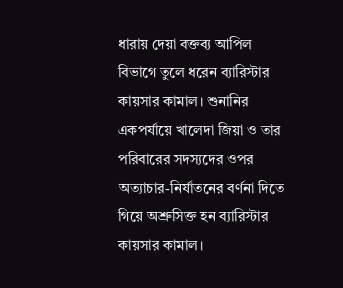ধারায় দেয়া বক্তব্য আপিল বিভাগে তুলে ধরেন ব্যারিস্টার কায়সার কামাল। শুনানির একপর্যায়ে খালেদা জিয়া ও তার পরিবারের সদস্যদের ওপর অত্যাচার-নির্যাতনের বর্ণনা দিতে গিয়ে অশ্রুসিক্ত হন ব্যারিস্টার কায়সার কামাল।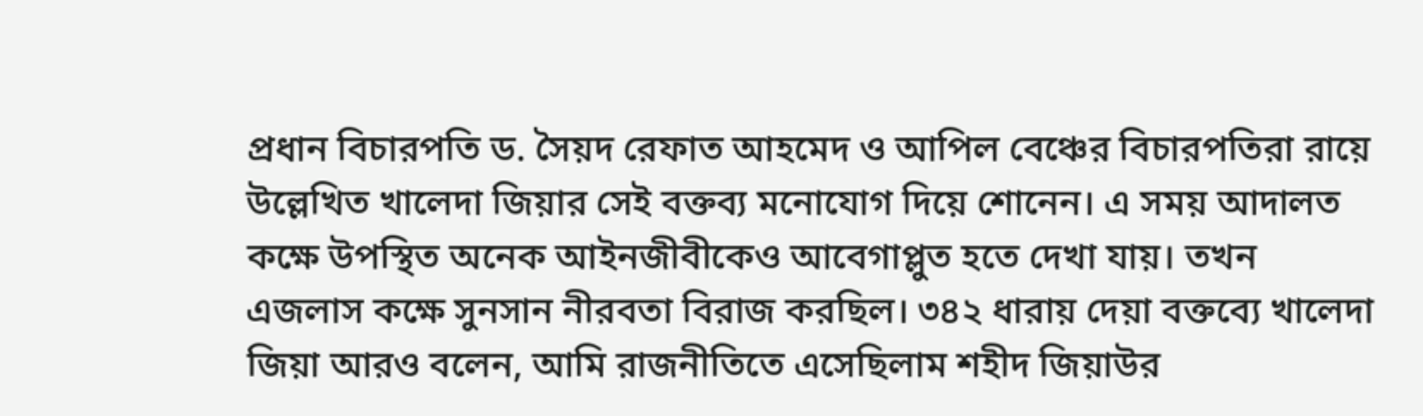প্রধান বিচারপতি ড. সৈয়দ রেফাত আহমেদ ও আপিল বেঞ্চের বিচারপতিরা রায়ে উল্লেখিত খালেদা জিয়ার সেই বক্তব্য মনোযোগ দিয়ে শোনেন। এ সময় আদালত কক্ষে উপস্থিত অনেক আইনজীবীকেও আবেগাপ্লুত হতে দেখা যায়। তখন এজলাস কক্ষে সুনসান নীরবতা বিরাজ করছিল। ৩৪২ ধারায় দেয়া বক্তব্যে খালেদা জিয়া আরও বলেন, আমি রাজনীতিতে এসেছিলাম শহীদ জিয়াউর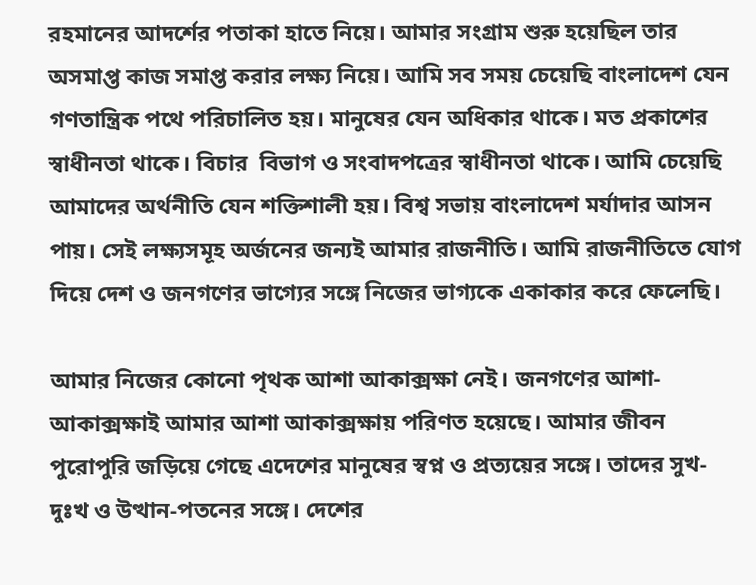রহমানের আদর্শের পতাকা হাতে নিয়ে। আমার সংগ্রাম শুরু হয়েছিল তার অসমাপ্ত কাজ সমাপ্ত করার লক্ষ্য নিয়ে। আমি সব সময় চেয়েছি বাংলাদেশ যেন গণতান্ত্রিক পথে পরিচালিত হয়। মানুষের যেন অধিকার থাকে। মত প্রকাশের স্বাধীনতা থাকে। বিচার  বিভাগ ও সংবাদপত্রের স্বাধীনতা থাকে। আমি চেয়েছি আমাদের অর্থনীতি যেন শক্তিশালী হয়। বিশ্ব সভায় বাংলাদেশ মর্যাদার আসন পায়। সেই লক্ষ্যসমূহ অর্জনের জন্যই আমার রাজনীতি। আমি রাজনীতিতে যোগ দিয়ে দেশ ও জনগণের ভাগ্যের সঙ্গে নিজের ভাগ্যকে একাকার করে ফেলেছি।

আমার নিজের কোনো পৃথক আশা আকাক্সক্ষা নেই। জনগণের আশা-আকাক্সক্ষাই আমার আশা আকাক্সক্ষায় পরিণত হয়েছে। আমার জীবন পুরোপুরি জড়িয়ে গেছে এদেশের মানুষের স্বপ্ন ও প্রত্যয়ের সঙ্গে। তাদের সুখ-দুঃখ ও উত্থান-পতনের সঙ্গে। দেশের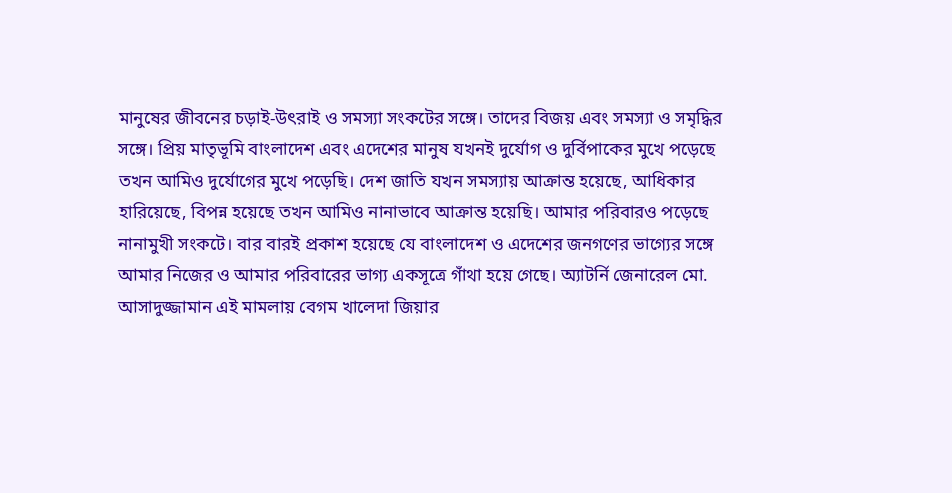মানুষের জীবনের চড়াই-উৎরাই ও সমস্যা সংকটের সঙ্গে। তাদের বিজয় এবং সমস্যা ও সমৃদ্ধির সঙ্গে। প্রিয় মাতৃভূমি বাংলাদেশ এবং এদেশের মানুষ যখনই দুর্যোগ ও দুর্বিপাকের মুখে পড়েছে তখন আমিও দুর্যোগের মুখে পড়েছি। দেশ জাতি যখন সমস্যায় আক্রান্ত হয়েছে, আধিকার হারিয়েছে, বিপন্ন হয়েছে তখন আমিও নানাভাবে আক্রান্ত হয়েছি। আমার পরিবারও পড়েছে নানামুখী সংকটে। বার বারই প্রকাশ হয়েছে যে বাংলাদেশ ও এদেশের জনগণের ভাগ্যের সঙ্গে আমার নিজের ও আমার পরিবারের ভাগ্য একসূত্রে গাঁথা হয়ে গেছে। অ্যাটর্নি জেনারেল মো. আসাদুজ্জামান এই মামলায় বেগম খালেদা জিয়ার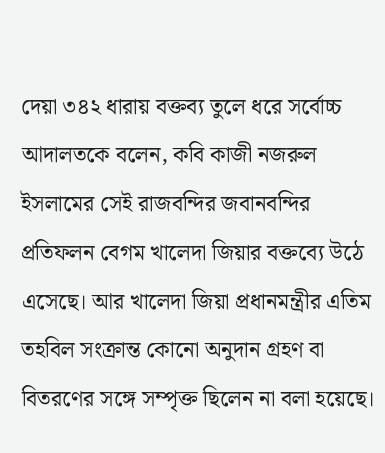দেয়া ৩৪২ ধারায় বক্তব্য তুলে ধরে সর্বোচ্চ আদালতকে বলেন, কবি কাজী নজরুল ইসলামের সেই রাজবন্দির জবানবন্দির প্রতিফলন বেগম খালেদা জিয়ার বক্তব্যে উঠে এসেছে। আর খালেদা জিয়া প্রধানমন্ত্রীর এতিম তহবিল সংক্রান্ত কোনো অনুদান গ্রহণ বা বিতরণের সঙ্গে সম্পৃক্ত ছিলেন না বলা হয়েছে।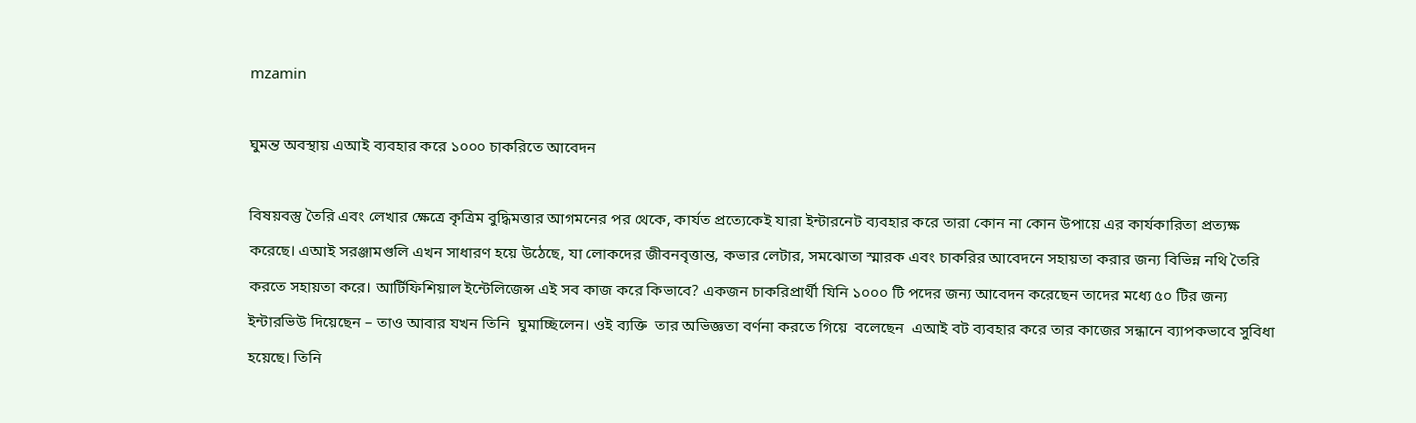mzamin

ঘুমন্ত অবস্থায় এআই ব্যবহার করে ১০০০ চাকরিতে আবেদন

বিষয়বস্তু তৈরি এবং লেখার ক্ষেত্রে কৃত্রিম বুদ্ধিমত্তার আগমনের পর থেকে, কার্যত প্রত্যেকেই যারা ইন্টারনেট ব্যবহার করে তারা কোন না কোন উপায়ে এর কার্যকারিতা প্রত্যক্ষ করেছে। এআই সরঞ্জামগুলি এখন সাধারণ হয়ে উঠেছে, যা লোকদের জীবনবৃত্তান্ত, কভার লেটার, সমঝোতা স্মারক এবং চাকরির আবেদনে সহায়তা করার জন্য বিভিন্ন নথি তৈরি করতে সহায়তা করে। আর্টিফিশিয়াল ইন্টেলিজেন্স এই সব কাজ করে কিভাবে? একজন চাকরিপ্রার্থী যিনি ১০০০ টি পদের জন্য আবেদন করেছেন তাদের মধ্যে ৫০ টির জন্য ইন্টারভিউ দিয়েছেন – তাও আবার যখন তিনি  ঘুমাচ্ছিলেন। ওই ব্যক্তি  তার অভিজ্ঞতা বর্ণনা করতে গিয়ে  বলেছেন  এআই বট ব্যবহার করে তার কাজের সন্ধানে ব্যাপকভাবে সুবিধা হয়েছে। তিনি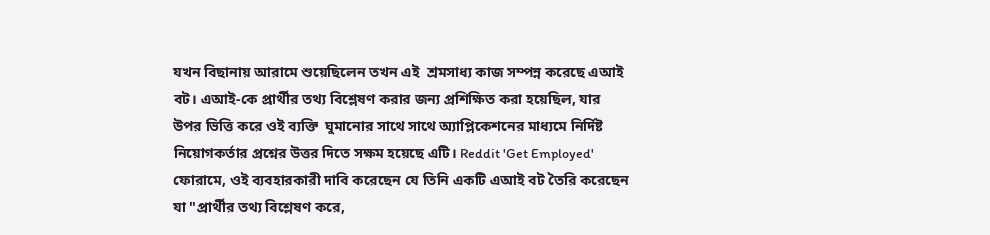যখন বিছানায় আরামে শুয়েছিলেন তখন এই  শ্রমসাধ্য কাজ সম্পন্ন করেছে এআই বট। এআই-কে প্রার্থীর তথ্য বিশ্লেষণ করার জন্য প্রশিক্ষিত করা হয়েছিল, যার উপর ভিত্তি করে ওই ব্যক্তি  ঘুমানোর সাথে সাথে অ্যাপ্লিকেশনের মাধ্যমে নির্দিষ্ট নিয়োগকর্তার প্রশ্নের উত্তর দিতে সক্ষম হয়েছে এটি। Reddit 'Get Employed' ফোরামে, ওই ব্যবহারকারী দাবি করেছেন যে তিনি একটি এআই বট তৈরি করেছেন যা "প্রার্থীর তথ্য বিশ্লেষণ করে,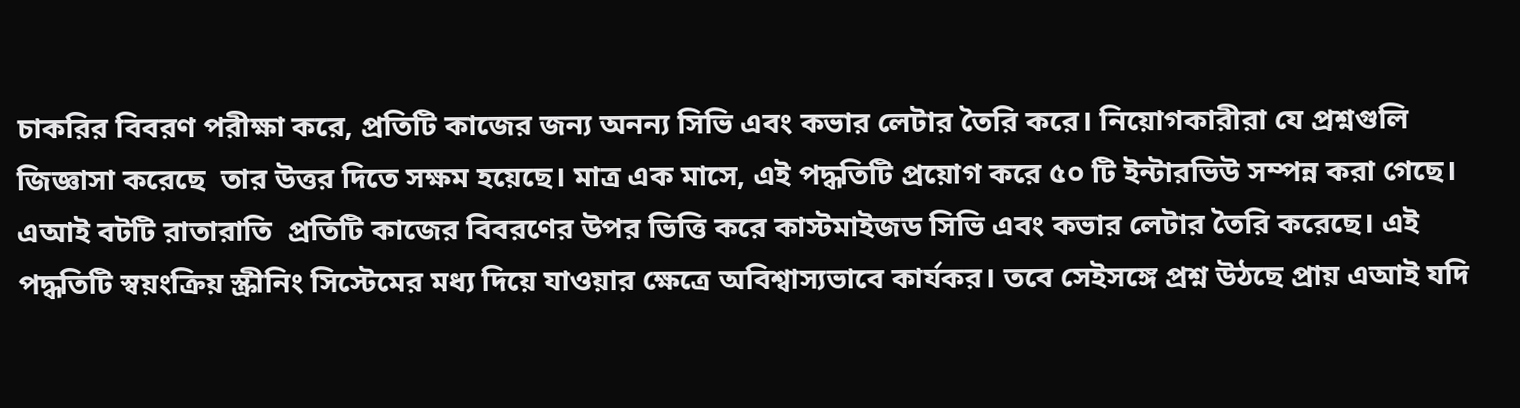চাকরির বিবরণ পরীক্ষা করে, প্রতিটি কাজের জন্য অনন্য সিভি এবং কভার লেটার তৈরি করে। নিয়োগকারীরা যে প্রশ্নগুলি জিজ্ঞাসা করেছে  তার উত্তর দিতে সক্ষম হয়েছে। মাত্র এক মাসে, এই পদ্ধতিটি প্রয়োগ করে ৫০ টি ইন্টারভিউ সম্পন্ন করা গেছে। এআই বটটি রাতারাতি  প্রতিটি কাজের বিবরণের উপর ভিত্তি করে কাস্টমাইজড সিভি এবং কভার লেটার তৈরি করেছে। এই পদ্ধতিটি স্বয়ংক্রিয় স্ক্রীনিং সিস্টেমের মধ্য দিয়ে যাওয়ার ক্ষেত্রে অবিশ্বাস্যভাবে কার্যকর। তবে সেইসঙ্গে প্রশ্ন উঠছে প্রায় এআই যদি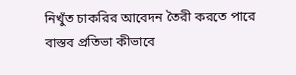নিখুঁত চাকরির আবেদন তৈরী করতে পারে  বাস্তব প্রতিভা কীভাবে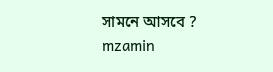সামনে আসবে ?
mzamin